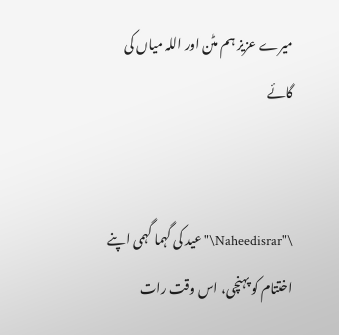میرے عزیز ہم مٹن اور اللہ میاں کی گائے


\"Naheedisrar\"عید کی گہما گہمی اپنے اختتام کو پہنچی، اس وقت رات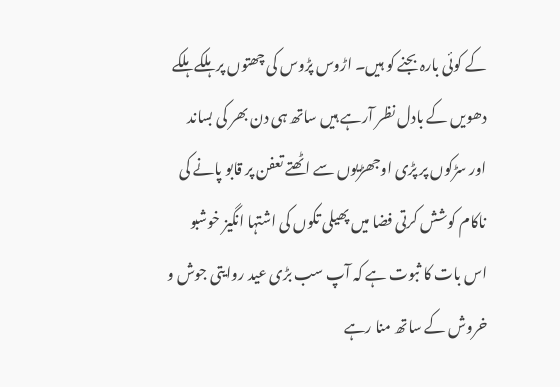کے کوئی بارہ بجنے کو ہیں۔ اڑوس پڑوس کی چھتوں پر ہلکے ہلکے دھویں کے بادل نظر آرہے ہیں ساتھ ہی دن بھر کی بساند اور سڑکوں پر پڑی اوجھڑیوں سے اٹھتے تعفن پر قابو پانے کی ناکام کوشش کرتی فضا میں پھیلی تکوں کی اشتہا انگیز خوشبو اس بات کا ثبوت ہے کہ آپ سب بڑی عید روایتی جوش و خروش کے ساتھ منا رہے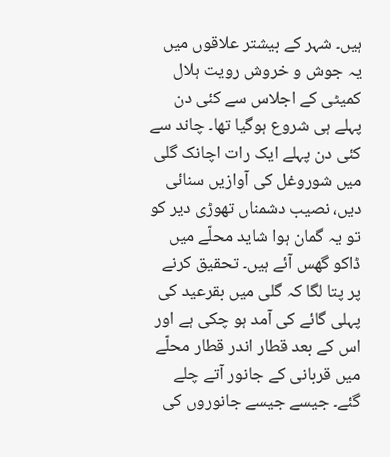ہیں۔ شہر کے بیشتر علاقوں میں یہ جوش و خروش رویت ہلال کمیٹی کے اجلاس سے کئی دن پہلے ہی شروع ہوگیا تھا۔ چاند سے کئی دن پہلے ایک رات اچانک گلی میں شوروغل کی آوازیں سنائی دیں، نصیب دشمناں تھوڑی دیر کو تو یہ گمان ہوا شاید محلّے میں ڈاکو گھس آئے ہیں۔ تحقیق کرنے پر پتا لگا کہ گلی میں بقرعید کی پہلی گائے کی آمد ہو چکی ہے اور اس کے بعد قطار اندر قطار محلّے میں قربانی کے جانور آتے چلے گئے۔ جیسے جیسے جانوروں کی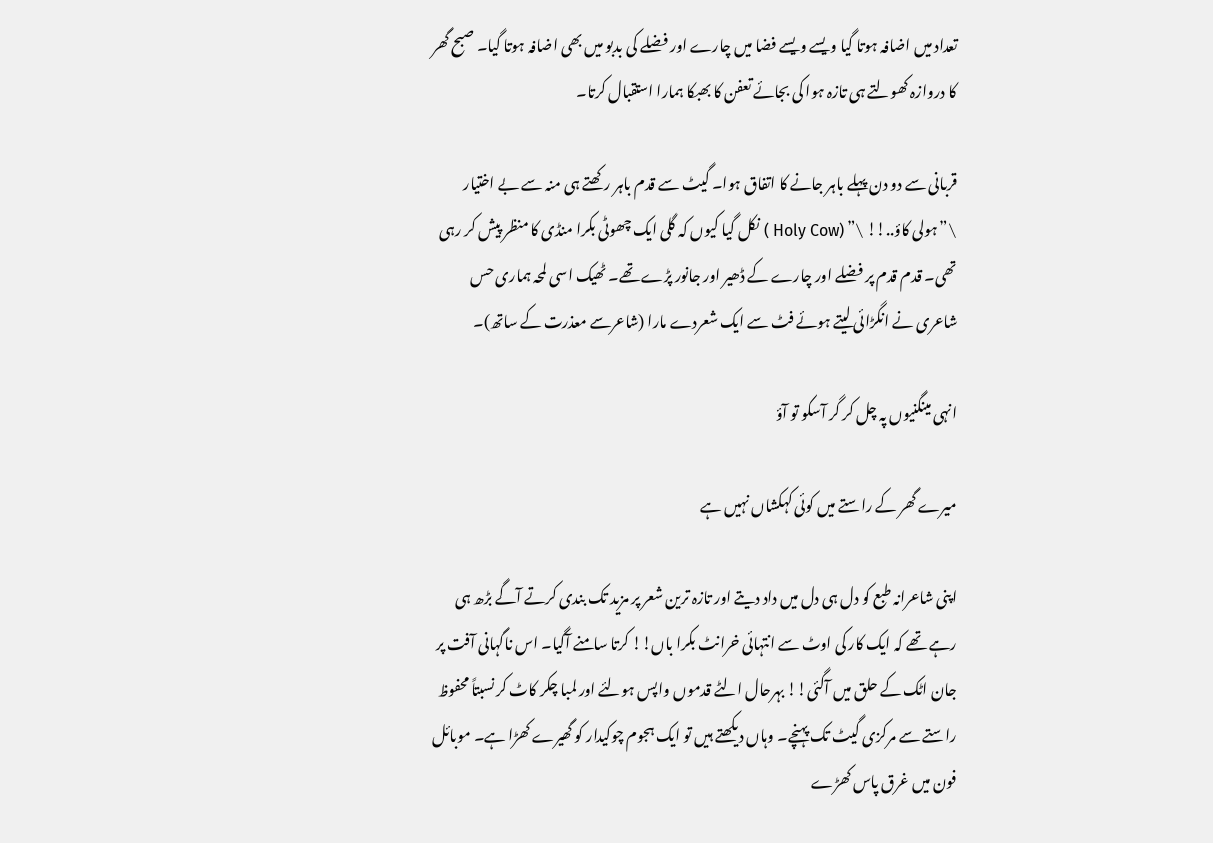تعداد میں اضافہ ہوتا گیا ویسے ویسے فضا میں چارے اور فضلے کی بدبو میں بھی اضافہ ہوتا گیا۔ صبح گھر کا دروازہ کھولتے ہی تازہ ہوا کی بجائے تعفن کا بھبکا ہمارا استقبال کرتا۔

قربانی سے دو دن پہلے باہر جانے کا اتفاق ہوا۔ گیٹ سے قدم باہر رکھتے ہی منہ سے بے اختیار \”ہولی کاؤ..!! \” (Holy Cow ) نکل گیا کیوں کہ گلی ایک چھوٹی بکرا منڈی کا منظر پیش کر رہی تھی۔ قدم قدم پر فضلے اور چارے کے ڈھیر اور جانور پڑے تھے۔ ٹھیک اسی لمحہ ہماری حس شاعری نے انگڑائی لیتے ہوئے فٹ سے ایک شعردے مارا (شاعرسے معذرت کے ساتھ)۔

انہی مینگنیوں پہ چل کر گر آسکو تو آؤ

میرے گھر کے راستے میں کوئی کہکشاں نہیں ہے

اپنی شاعرانہ طبع کو دل ہی دل میں داد دیتے اور تازہ ترین شعر پر مزید تک بندی کرتے آگے بڑھ ہی رہے تھے کہ ایک کار کی اوٹ سے انتہائی خرانٹ بکرا باں!! کرتا سامنے آگیا۔ اس ناگہانی آفت پر جان اٹک کے حلق میں آگئی!! بہرحال الٹے قدموں واپس ہولئے اور لمبا چکر کاٹ کر نسبتاً محفوظ راستے سے مرکزی گیٹ تک پہنچے۔ وہاں دیکھتے ہیں تو ایک ہجوم چوکیدار کو گھیرے کھڑا ہے۔ موبائل فون میں غرق پاس کھڑے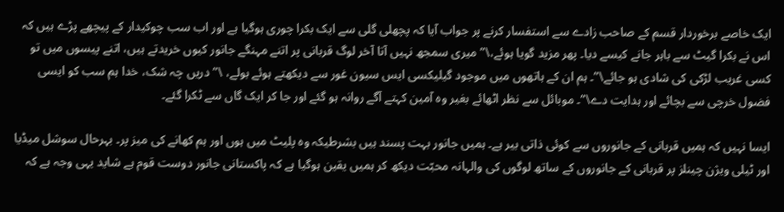ایک خاصے برخوردار قسم کے صاحب زادے سے استفسار کرنے پر جواب آیا کہ پچھلی گلی سے ایک بکرا چوری ہوگیا ہے اور اب سب چوکیدار کے پیچھے پڑے ہیں کہ اس نے بکرا گیٹ سے باہر جانے کیسے دیا۔ پھر مزید گویا ہوئے،\” میری سمجھ نہیں آتا آخر لوگ قربانی پر اتنے مہنگے جانور کیوں خریدتے ہیں، اتنے پیسوں میں تو کسی غریب لڑکی کی شادی ہو جائے\”۔ ہم ان کے ہاتھوں میں موجود گیلیکسی ایس سیون غور سے دیکھتے ہوئے بولے، \” دریں چہ شک، خدا ہم سب کو ایسی فضول خرچی سے بچائے اور ہدایت دے\”۔ موبائل سے نظر اٹھائے بغیر وہ آمین کہتے آگے روانہ ہو گئے اور جا کر ایک گاں سے ٹکرا گئے۔

ایسا نہیں کہ ہمیں قربانی کے جانوروں سے کوئی ذاتی بیر ہے۔ ہمیں جانور بہت پسند ہیں بشرطیکہ وہ پلیٹ میں ہوں اور ہم کھانے کی میز پر۔ بہرحال سوشل میڈیا اور ٹیلی ویژن چینلز پر قربانی کے جانوروں کے ساتھ لوگوں کی والہانہ محبّت دیکھ کر ہمیں یقین ہوگیا ہے کہ پاکستانی جانور دوست قوم ہے شاید یہی وجہ ہے کہ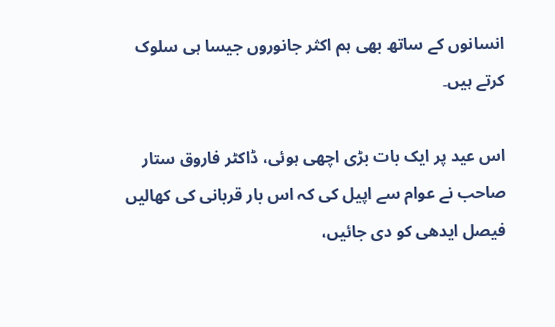انسانوں کے ساتھ بھی ہم اکثر جانوروں جیسا ہی سلوک کرتے ہیں۔

اس عید پر ایک بات بڑی اچھی ہوئی، ڈاکٹر فاروق ستار صاحب نے عوام سے اپیل کی کہ اس بار قربانی کی کھالیں فیصل ایدھی کو دی جائیں،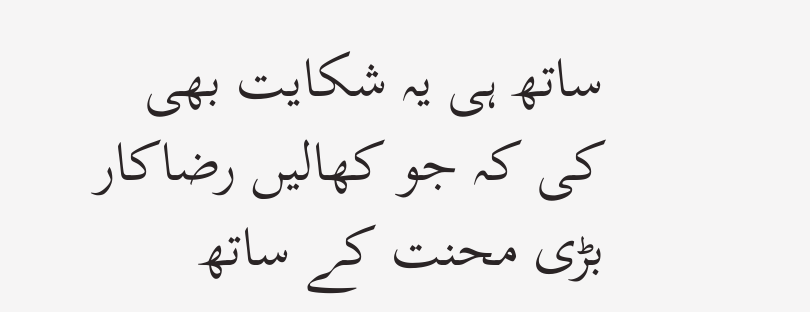ساتھ ہی یہ شکایت بھی کی کہ جو کھالیں رضاکار بڑی محنت کے ساتھ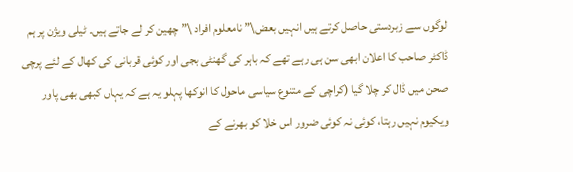لوگوں سے زبردستی حاصل کرتے ہیں انہیں بعض\” نامعلوم افراد \” چھین کر لے جاتے ہیں۔ ٹیلی ویژن پر ہم ڈاکٹر صاحب کا اعلان ابھی سن ہی رہے تھے کہ باہر کی گھنٹی بجی اور کوئی قربانی کی کھال کے لئے پرچی صحن میں ڈال کر چلا گیا (کراچی کے متنوع سیاسی ماحول کا انوکھا پہلو یہ ہے کہ یہاں کبھی بھی پاور ویکیوم نہیں رہتا، کوئی نہ کوئی ضرور اس خلا کو بھرنے کے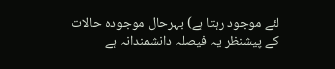لئے موجود رہتا ہے) بہرحال موجودہ حالات کے پیشنظر یہ فیصلہ دانشمندانہ ہے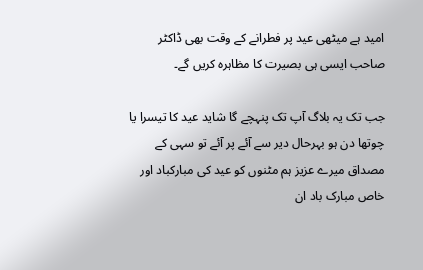امید ہے میٹھی عید پر فطرانے کے وقت بھی ڈاکٹر صاحب ایسی ہی بصیرت کا مظاہرہ کریں گے۔

جب تک یہ بلاگ آپ تک پنہچے گا شاید عید کا تیسرا یا چوتھا دن ہو بہرحال دیر سے آئے پر آئے تو سہی کے مصداق میرے عزیز ہم مٹنوں کو عید کی مبارکباد اور خاص مبارک باد ان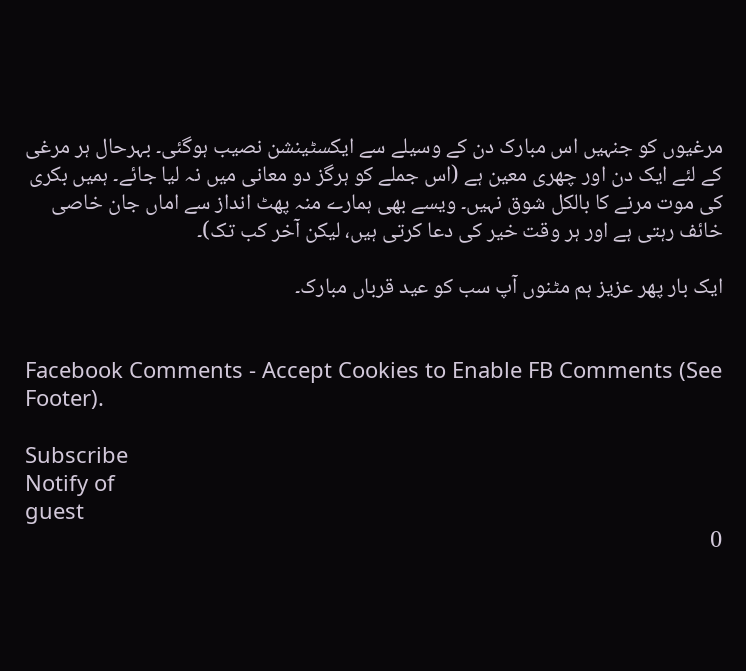مرغیوں کو جنہیں اس مبارک دن کے وسیلے سے ایکسٹینشن نصیب ہوگئی۔ بہرحال ہر مرغی کے لئے ایک دن اور چھری معین ہے (اس جملے کو ہرگز دو معانی میں نہ لیا جائے۔ ہمیں بکری کی موت مرنے کا بالکل شوق نہیں۔ ویسے بھی ہمارے منہ پھٹ انداز سے اماں جان خاصی خائف رہتی ہے اور ہر وقت خیر کی دعا کرتی ہیں، لیکن آخر کب تک)۔

ایک بار پھر عزیز ہم مٹنوں آپ سب کو عید قرباں مبارک۔


Facebook Comments - Accept Cookies to Enable FB Comments (See Footer).

Subscribe
Notify of
guest
0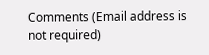Comments (Email address is not required)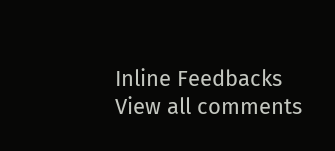Inline Feedbacks
View all comments